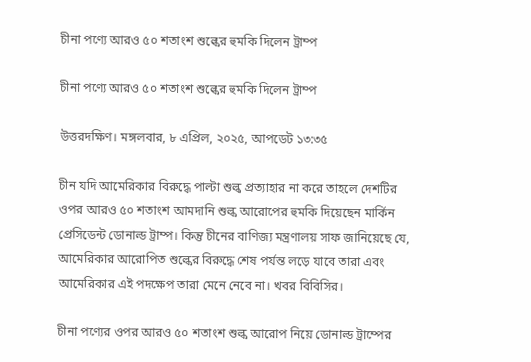চীনা পণ্যে আরও ৫০ শতাংশ শুল্কের হুমকি দিলেন ট্রাম্প

চীনা পণ্যে আরও ৫০ শতাংশ শুল্কের হুমকি দিলেন ট্রাম্প

উত্তরদক্ষিণ। মঙ্গলবার, ৮ এপ্রিল, ২০২৫, আপডেট ১৩:৩৫

চীন যদি আমেরিকার বিরুদ্ধে পাল্টা শুল্ক প্রত্যাহার না করে তাহলে দেশটির ওপর আরও ৫০ শতাংশ আমদানি শুল্ক আরোপের হুমকি দিয়েছেন মার্কিন প্রেসিডেন্ট ডোনাল্ড ট্রাম্প। কিন্তু চীনের বাণিজ্য মন্ত্রণালয় সাফ জানিয়েছে যে, আমেরিকার আরোপিত শুল্কের বিরুদ্ধে শেষ পর্যন্ত লড়ে যাবে তারা এবং আমেরিকার এই পদক্ষেপ তারা মেনে নেবে না। খবর বিবিসির।

চীনা পণ্যের ওপর আরও ৫০ শতাংশ শুল্ক আরোপ নিয়ে ডোনাল্ড ট্রাম্পের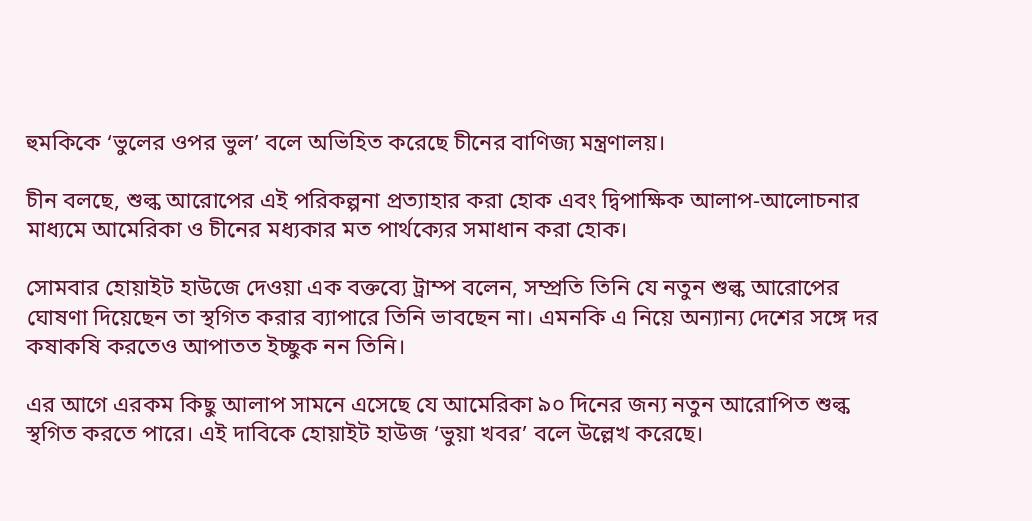হুমকিকে ‌‘ভুলের ওপর ভুল’ বলে অভিহিত করেছে চীনের বাণিজ্য মন্ত্রণালয়।

চীন বলছে, শুল্ক আরোপের এই পরিকল্পনা প্রত্যাহার করা হোক এবং দ্বিপাক্ষিক আলাপ-আলোচনার মাধ্যমে আমেরিকা ও চীনের মধ্যকার মত পার্থক্যের সমাধান করা হোক।

সোমবার হোয়াইট হাউজে দেওয়া এক বক্তব্যে ট্রাম্প বলেন, সম্প্রতি তিনি যে নতুন শুল্ক আরোপের ঘোষণা দিয়েছেন তা স্থগিত করার ব্যাপারে তিনি ভাবছেন না। এমনকি এ নিয়ে অন্যান্য দেশের সঙ্গে দর কষাকষি করতেও আপাতত ইচ্ছুক নন তিনি।

এর আগে এরকম কিছু আলাপ সামনে এসেছে যে আমেরিকা ৯০ দিনের জন্য নতুন আরোপিত শুল্ক স্থগিত করতে পারে। এই দাবিকে হোয়াইট হাউজ ‘ভুয়া খবর’ বলে উল্লেখ করেছে।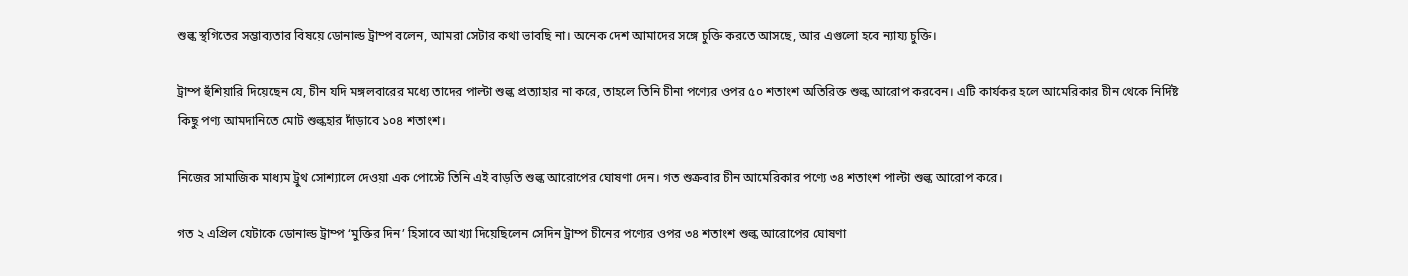শুল্ক স্থগিতের সম্ভাব্যতার বিষয়ে ডোনাল্ড ট্রাম্প বলেন, আমরা সেটার কথা ভাবছি না। অনেক দেশ আমাদের সঙ্গে চুক্তি করতে আসছে, আর এগুলো হবে ন্যায্য চুক্তি।

ট্রাম্প হুঁশিয়ারি দিয়েছেন যে, চীন যদি মঙ্গলবারের মধ্যে তাদের পাল্টা শুল্ক প্রত্যাহার না করে, তাহলে তিনি চীনা পণ্যের ওপর ৫০ শতাংশ অতিরিক্ত শুল্ক আরোপ করবেন। এটি কার্যকর হলে আমেরিকার চীন থেকে নির্দিষ্ট কিছু পণ্য আমদানিতে মোট শুল্কহার দাঁড়াবে ১০৪ শতাংশ।

নিজের সামাজিক মাধ্যম ট্রুথ সোশ্যালে দেওয়া এক পোস্টে তিনি এই বাড়তি শুল্ক আরোপের ঘোষণা দেন। গত শুক্রবার চীন আমেরিকার পণ্যে ৩৪ শতাংশ পাল্টা শুল্ক আরোপ করে।

গত ২ এপ্রিল যেটাকে ডোনাল্ড ট্রাম্প ‘মুক্তির দিন’ হিসাবে আখ্যা দিয়েছিলেন সেদিন ট্রাম্প চীনের পণ্যের ওপর ৩৪ শতাংশ শুল্ক আরোপের ঘোষণা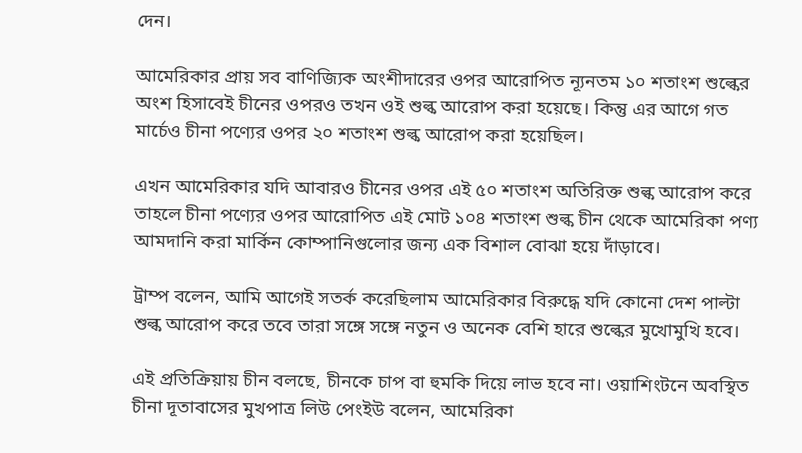দেন।

আমেরিকার প্রায় সব বাণিজ্যিক অংশীদারের ওপর আরোপিত ন্যূনতম ১০ শতাংশ শুল্কের অংশ হিসাবেই চীনের ওপরও তখন ওই শুল্ক আরোপ করা হয়েছে। কিন্তু এর আগে গত মার্চেও চীনা পণ্যের ওপর ২০ শতাংশ শুল্ক আরোপ করা হয়েছিল।

এখন আমেরিকার যদি আবারও চীনের ওপর এই ৫০ শতাংশ অতিরিক্ত শুল্ক আরোপ করে তাহলে চীনা পণ্যের ওপর আরোপিত এই মোট ১০৪ শতাংশ শুল্ক চীন থেকে আমেরিকা পণ্য আমদানি করা মার্কিন কোম্পানিগুলোর জন্য এক বিশাল বোঝা হয়ে দাঁড়াবে।

ট্রাম্প বলেন, আমি আগেই সতর্ক করেছিলাম আমেরিকার বিরুদ্ধে যদি কোনো দেশ পাল্টা শুল্ক আরোপ করে তবে তারা সঙ্গে সঙ্গে নতুন ও অনেক বেশি হারে শুল্কের মুখোমুখি হবে।

এই প্রতিক্রিয়ায় চীন বলছে, চীনকে চাপ বা হুমকি দিয়ে লাভ হবে না। ওয়াশিংটনে অবস্থিত চীনা দূতাবাসের মুখপাত্র লিউ পেংইউ বলেন, আমেরিকা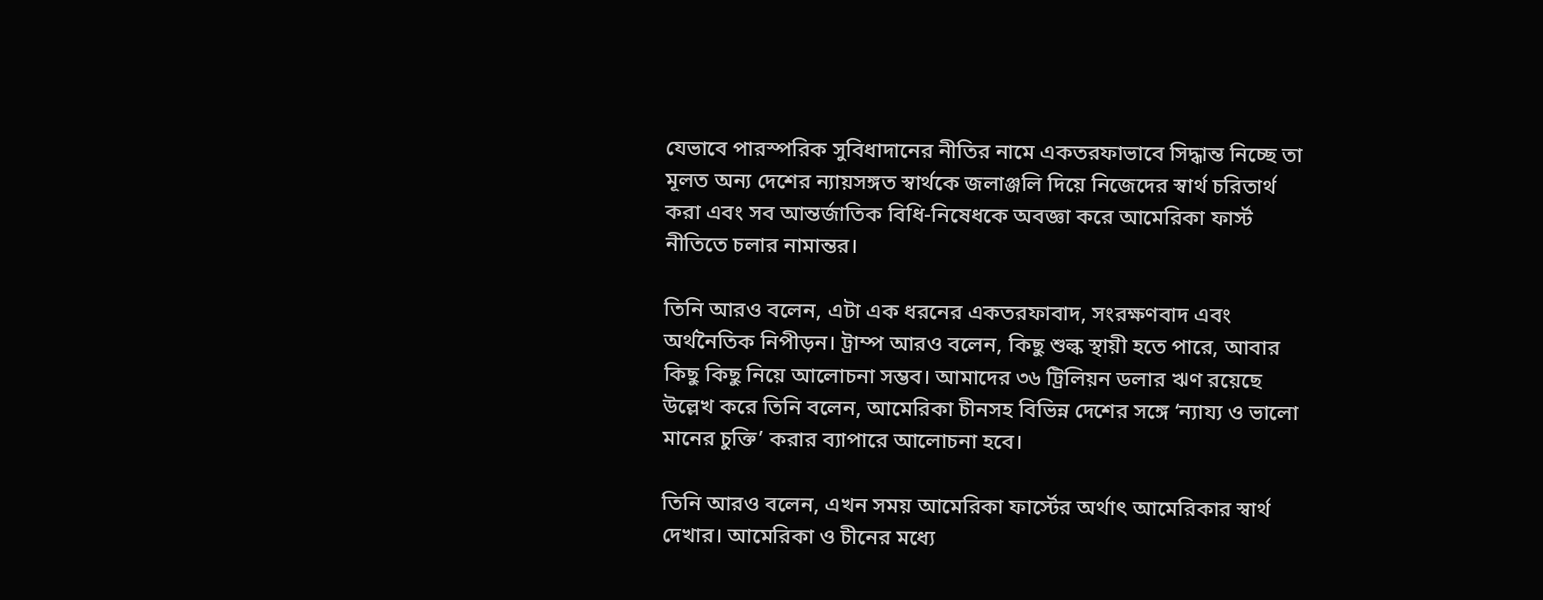যেভাবে পারস্পরিক সুবিধাদানের নীতির নামে একতরফাভাবে সিদ্ধান্ত নিচ্ছে তা মূলত অন্য দেশের ন্যায়সঙ্গত স্বার্থকে জলাঞ্জলি দিয়ে নিজেদের স্বার্থ চরিতার্থ করা এবং সব আন্তর্জাতিক বিধি-নিষেধকে অবজ্ঞা করে আমেরিকা ফার্স্ট নীতিতে চলার নামান্তর।

তিনি আরও বলেন, এটা এক ধরনের একতরফাবাদ, সংরক্ষণবাদ এবং অর্থনৈতিক নিপীড়ন। ট্রাম্প আরও বলেন, কিছু শুল্ক স্থায়ী হতে পারে, আবার কিছু কিছু নিয়ে আলোচনা সম্ভব। আমাদের ৩৬ ট্রিলিয়ন ডলার ঋণ রয়েছে উল্লেখ করে তিনি বলেন, আমেরিকা চীনসহ বিভিন্ন দেশের সঙ্গে ‘ন্যায্য ও ভালো মানের চুক্তি’ করার ব্যাপারে আলোচনা হবে।

তিনি আরও বলেন, এখন সময় আমেরিকা ফার্স্টের অর্থাৎ আমেরিকার স্বার্থ দেখার। আমেরিকা ও চীনের মধ্যে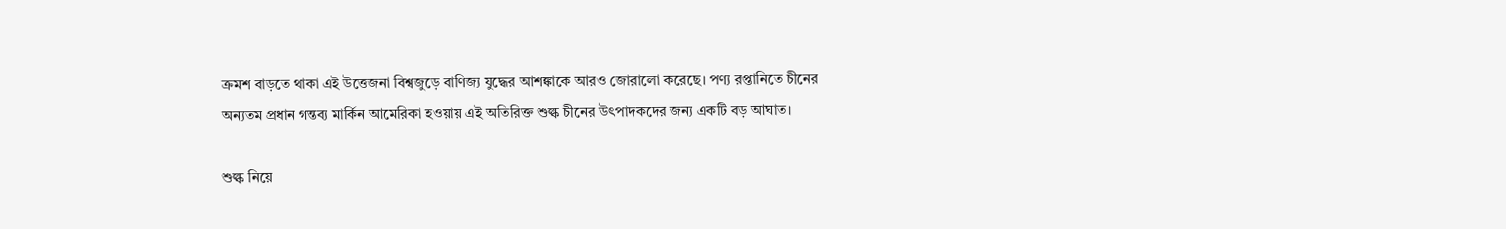ক্রমশ বাড়তে থাকা এই উত্তেজনা বিশ্বজুড়ে বাণিজ্য যুদ্ধের আশঙ্কাকে আরও জোরালো করেছে। পণ্য রপ্তানিতে চীনের অন্যতম প্রধান গন্তব্য মার্কিন আমেরিকা হওয়ায় এই অতিরিক্ত শুল্ক চীনের উৎপাদকদের জন্য একটি বড় আঘাত।

শুল্ক নিয়ে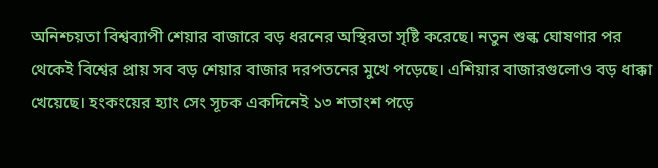অনিশ্চয়তা বিশ্বব্যাপী শেয়ার বাজারে বড় ধরনের অস্থিরতা সৃষ্টি করেছে। নতুন শুল্ক ঘোষণার পর থেকেই বিশ্বের প্রায় সব বড় শেয়ার বাজার দরপতনের মুখে পড়েছে। এশিয়ার বাজারগুলোও বড় ধাক্কা খেয়েছে। হংকংয়ের হ্যাং সেং সূচক একদিনেই ১৩ শতাংশ পড়ে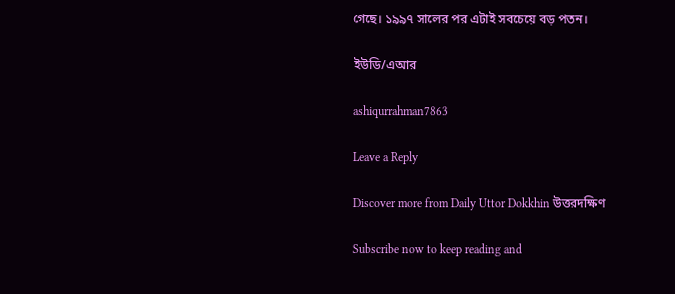গেছে। ১৯৯৭ সালের পর এটাই সবচেয়ে বড় পতন।

ইউডি/এআর

ashiqurrahman7863

Leave a Reply

Discover more from Daily Uttor Dokkhin উত্তরদক্ষিণ

Subscribe now to keep reading and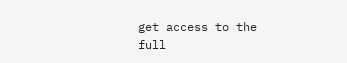get access to the full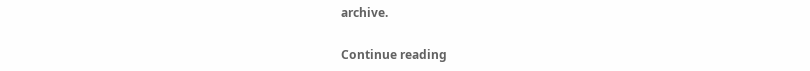archive.

Continue reading